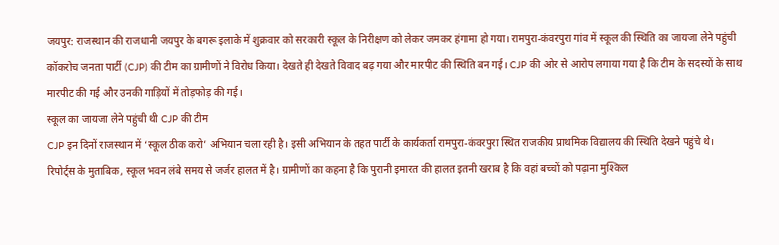जयपुर: राजस्थान की राजधानी जयपुर के बगरू इलाके में शुक्रवार को सरकारी स्कूल के निरीक्षण को लेकर जमकर हंगामा हो गया। रामपुरा-कंवरपुरा गांव में स्कूल की स्थिति का जायजा लेने पहुंची कॉकरोच जनता पार्टी (CJP) की टीम का ग्रामीणों ने विरोध किया। देखते ही देखते विवाद बढ़ गया और मारपीट की स्थिति बन गई। CJP की ओर से आरोप लगाया गया है कि टीम के सदस्यों के साथ मारपीट की गई और उनकी गाड़ियों में तोड़फोड़ की गई।
स्कूल का जायजा लेने पहुंची थी CJP की टीम
CJP इन दिनों राजस्थान में ‘स्कूल ठीक करो’ अभियान चला रही है। इसी अभियान के तहत पार्टी के कार्यकर्ता रामपुरा-कंवरपुरा स्थित राजकीय प्राथमिक विद्यालय की स्थिति देखने पहुंचे थे।
रिपोर्ट्स के मुताबिक, स्कूल भवन लंबे समय से जर्जर हालत में है। ग्रामीणों का कहना है कि पुरानी इमारत की हालत इतनी खराब है कि वहां बच्चों को पढ़ाना मुश्किल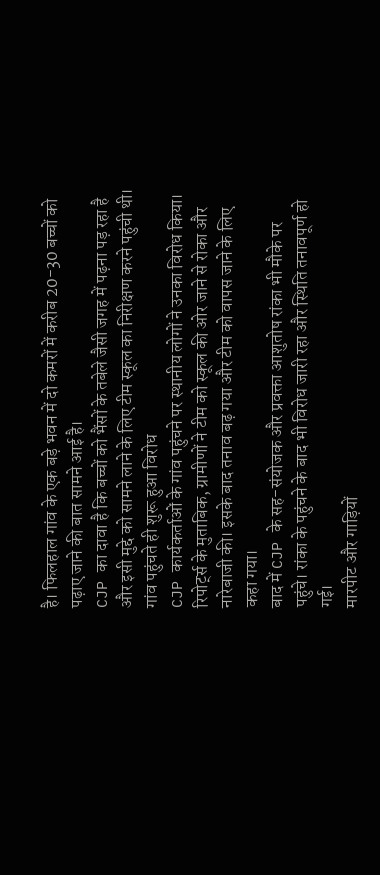है। फिलहाल गांव के एक बड़े भवन में दो कमरों में करीब 20-30 बच्चों को पढ़ाए जाने की बात सामने आई है।
CJP का दावा है कि बच्चों को भैंसों के तबेले जैसी जगह में पढ़ना पड़ रहा है और इसी मुद्दे को सामने लाने के लिए टीम स्कूल का निरीक्षण करने पहुंची थी।
गांव पहुंचते ही शुरू हुआ विरोध
CJP कार्यकर्ताओं के गांव पहुंचने पर स्थानीय लोगों ने उनका विरोध किया। रिपोर्ट्स के मुताबिक, ग्रामीणों ने टीम को स्कूल की ओर जाने से रोका और नारेबाजी की। इसके बाद तनाव बढ़ गया और टीम को वापस जाने के लिए कहा गया।
बाद में CJP के सह-संयोजक और प्रवक्ता आशुतोष रांका भी मौके पर पहुंचे। रांका के पहुंचने के बाद भी विरोध जारी रहा और स्थिति तनावपूर्ण हो गई।
मारपीट और गाड़ियों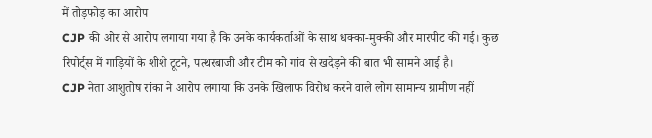में तोड़फोड़ का आरोप
CJP की ओर से आरोप लगाया गया है कि उनके कार्यकर्ताओं के साथ धक्का-मुक्की और मारपीट की गई। कुछ रिपोर्ट्स में गाड़ियों के शीशे टूटने, पत्थरबाजी और टीम को गांव से खदेड़ने की बात भी सामने आई है।
CJP नेता आशुतोष रांका ने आरोप लगाया कि उनके खिलाफ विरोध करने वाले लोग सामान्य ग्रामीण नहीं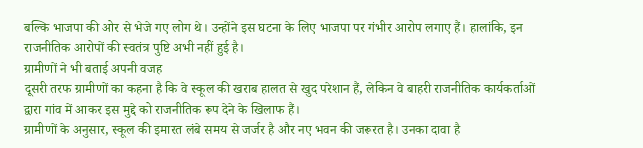बल्कि भाजपा की ओर से भेजे गए लोग थे। उन्होंने इस घटना के लिए भाजपा पर गंभीर आरोप लगाए हैं। हालांकि, इन राजनीतिक आरोपों की स्वतंत्र पुष्टि अभी नहीं हुई है।
ग्रामीणों ने भी बताई अपनी वजह
दूसरी तरफ ग्रामीणों का कहना है कि वे स्कूल की खराब हालत से खुद परेशान हैं, लेकिन वे बाहरी राजनीतिक कार्यकर्ताओं द्वारा गांव में आकर इस मुद्दे को राजनीतिक रूप देने के खिलाफ हैं।
ग्रामीणों के अनुसार, स्कूल की इमारत लंबे समय से जर्जर है और नए भवन की जरूरत है। उनका दावा है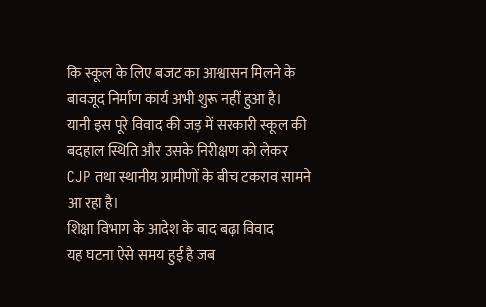कि स्कूल के लिए बजट का आश्वासन मिलने के बावजूद निर्माण कार्य अभी शुरू नहीं हुआ है।
यानी इस पूरे विवाद की जड़ में सरकारी स्कूल की बदहाल स्थिति और उसके निरीक्षण को लेकर CJP तथा स्थानीय ग्रामीणों के बीच टकराव सामने आ रहा है।
शिक्षा विभाग के आदेश के बाद बढ़ा विवाद
यह घटना ऐसे समय हुई है जब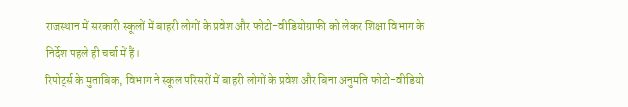राजस्थान में सरकारी स्कूलों में बाहरी लोगों के प्रवेश और फोटो-वीडियोग्राफी को लेकर शिक्षा विभाग के निर्देश पहले ही चर्चा में हैं।
रिपोर्ट्स के मुताबिक, विभाग ने स्कूल परिसरों में बाहरी लोगों के प्रवेश और बिना अनुमति फोटो-वीडियो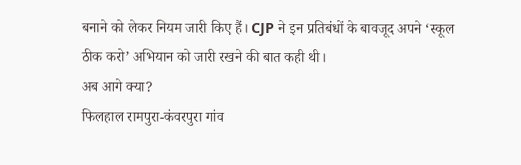बनाने को लेकर नियम जारी किए हैं। CJP ने इन प्रतिबंधों के बावजूद अपने ‘स्कूल ठीक करो’ अभियान को जारी रखने की बात कही थी।
अब आगे क्या?
फिलहाल रामपुरा-कंवरपुरा गांव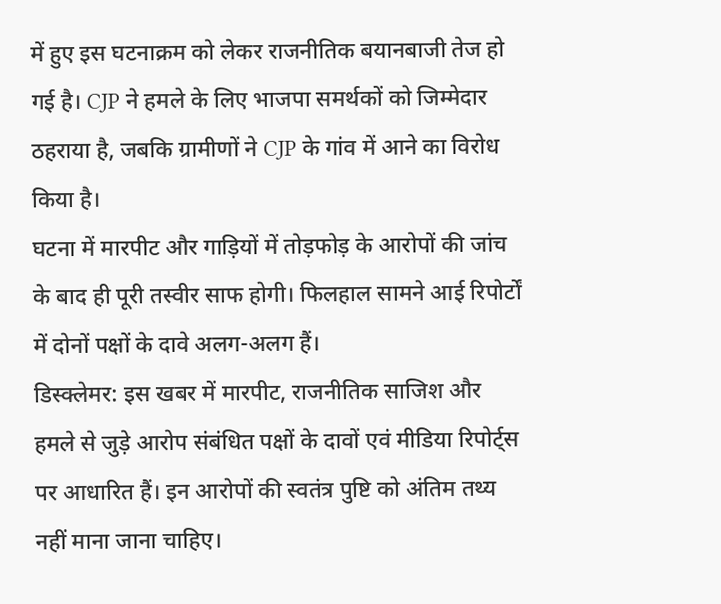में हुए इस घटनाक्रम को लेकर राजनीतिक बयानबाजी तेज हो गई है। CJP ने हमले के लिए भाजपा समर्थकों को जिम्मेदार ठहराया है, जबकि ग्रामीणों ने CJP के गांव में आने का विरोध किया है।
घटना में मारपीट और गाड़ियों में तोड़फोड़ के आरोपों की जांच के बाद ही पूरी तस्वीर साफ होगी। फिलहाल सामने आई रिपोर्टों में दोनों पक्षों के दावे अलग-अलग हैं।
डिस्क्लेमर: इस खबर में मारपीट, राजनीतिक साजिश और हमले से जुड़े आरोप संबंधित पक्षों के दावों एवं मीडिया रिपोर्ट्स पर आधारित हैं। इन आरोपों की स्वतंत्र पुष्टि को अंतिम तथ्य नहीं माना जाना चाहिए।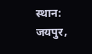स्थान: जयपुर,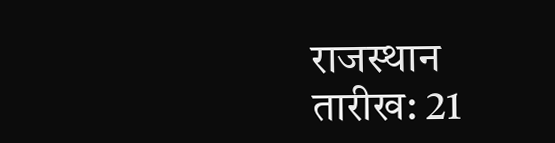राजस्थान
तारीख: 21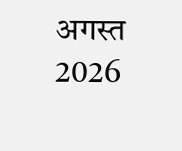अगस्त 2026